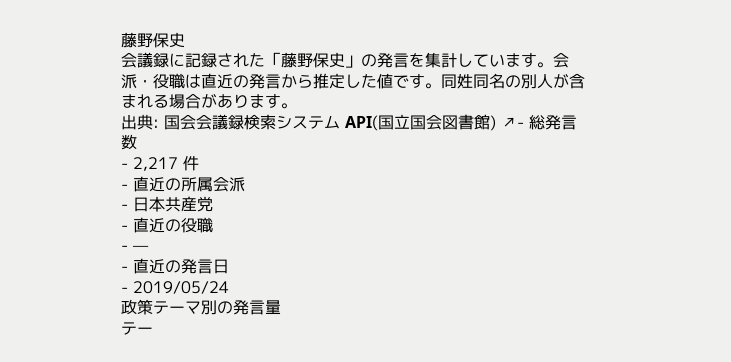藤野保史
会議録に記録された「藤野保史」の発言を集計しています。会派・役職は直近の発言から推定した値です。同姓同名の別人が含まれる場合があります。
出典: 国会会議録検索システム API(国立国会図書館) ↗- 総発言数
- 2,217 件
- 直近の所属会派
- 日本共産党
- 直近の役職
- —
- 直近の発言日
- 2019/05/24
政策テーマ別の発言量
テー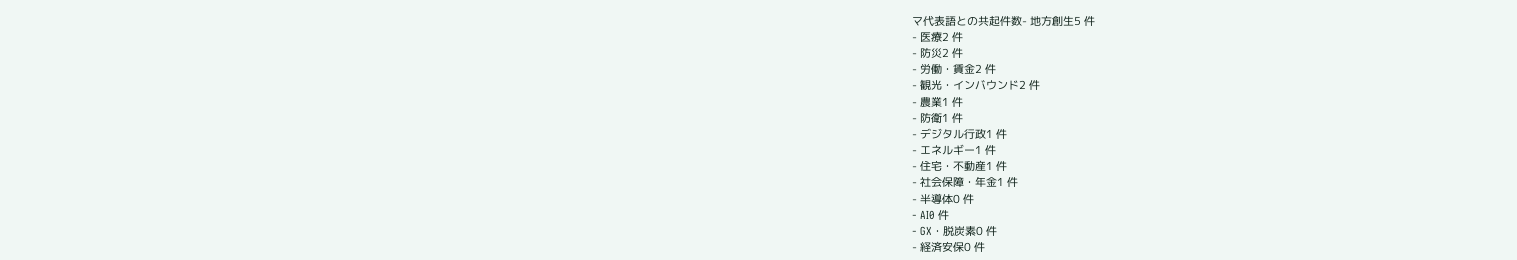マ代表語との共起件数- 地方創生5 件
- 医療2 件
- 防災2 件
- 労働・賃金2 件
- 観光・インバウンド2 件
- 農業1 件
- 防衛1 件
- デジタル行政1 件
- エネルギー1 件
- 住宅・不動産1 件
- 社会保障・年金1 件
- 半導体0 件
- AI0 件
- GX・脱炭素0 件
- 経済安保0 件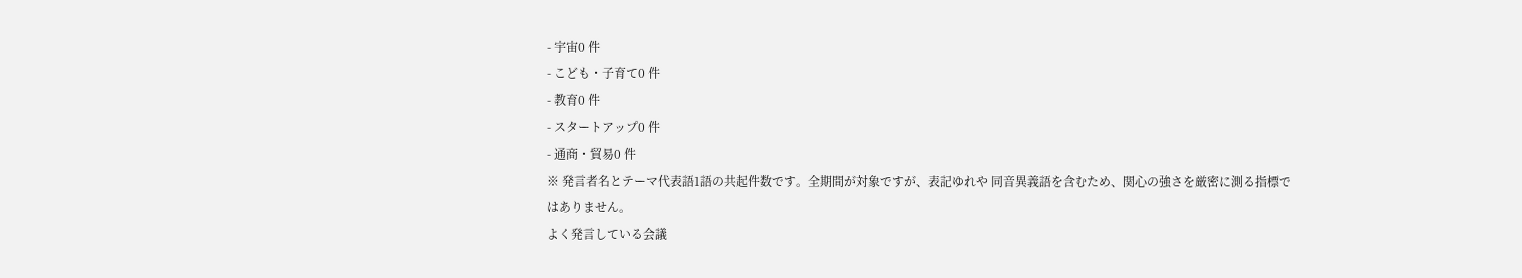- 宇宙0 件
- こども・子育て0 件
- 教育0 件
- スタートアップ0 件
- 通商・貿易0 件
※ 発言者名とテーマ代表語1語の共起件数です。全期間が対象ですが、表記ゆれや 同音異義語を含むため、関心の強さを厳密に測る指標ではありません。
よく発言している会議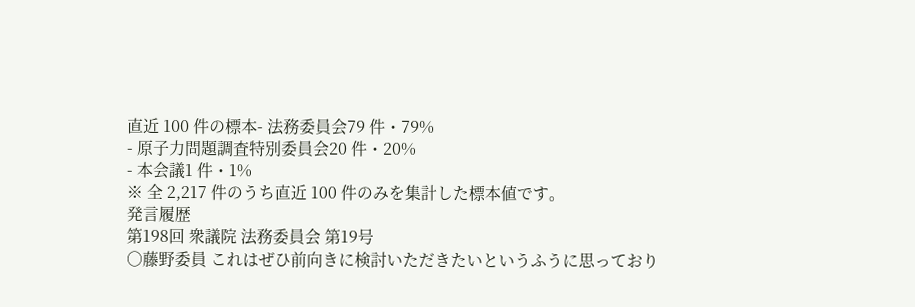直近 100 件の標本- 法務委員会79 件・79%
- 原子力問題調査特別委員会20 件・20%
- 本会議1 件・1%
※ 全 2,217 件のうち直近 100 件のみを集計した標本値です。
発言履歴
第198回 衆議院 法務委員会 第19号
○藤野委員 これはぜひ前向きに検討いただきたいというふうに思っており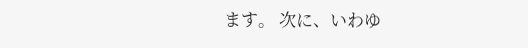ます。 次に、いわゆ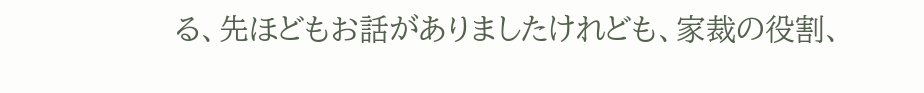る、先ほどもお話がありましたけれども、家裁の役割、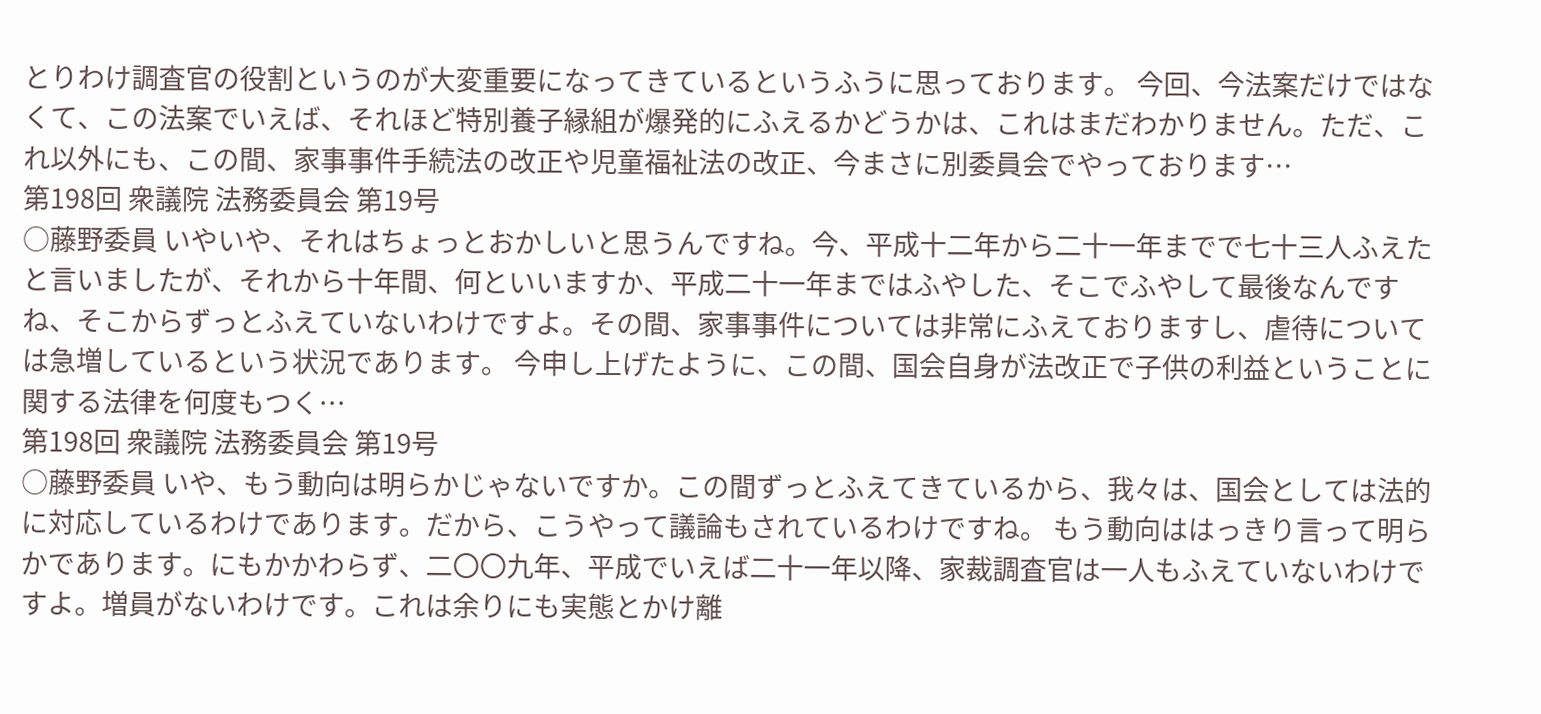とりわけ調査官の役割というのが大変重要になってきているというふうに思っております。 今回、今法案だけではなくて、この法案でいえば、それほど特別養子縁組が爆発的にふえるかどうかは、これはまだわかりません。ただ、これ以外にも、この間、家事事件手続法の改正や児童福祉法の改正、今まさに別委員会でやっております…
第198回 衆議院 法務委員会 第19号
○藤野委員 いやいや、それはちょっとおかしいと思うんですね。今、平成十二年から二十一年までで七十三人ふえたと言いましたが、それから十年間、何といいますか、平成二十一年まではふやした、そこでふやして最後なんですね、そこからずっとふえていないわけですよ。その間、家事事件については非常にふえておりますし、虐待については急増しているという状況であります。 今申し上げたように、この間、国会自身が法改正で子供の利益ということに関する法律を何度もつく…
第198回 衆議院 法務委員会 第19号
○藤野委員 いや、もう動向は明らかじゃないですか。この間ずっとふえてきているから、我々は、国会としては法的に対応しているわけであります。だから、こうやって議論もされているわけですね。 もう動向ははっきり言って明らかであります。にもかかわらず、二〇〇九年、平成でいえば二十一年以降、家裁調査官は一人もふえていないわけですよ。増員がないわけです。これは余りにも実態とかけ離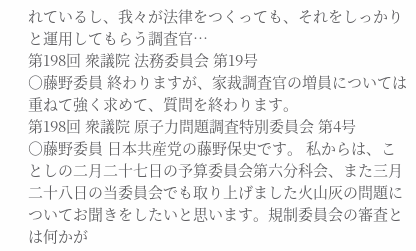れているし、我々が法律をつくっても、それをしっかりと運用してもらう調査官…
第198回 衆議院 法務委員会 第19号
○藤野委員 終わりますが、家裁調査官の増員については重ねて強く求めて、質問を終わります。
第198回 衆議院 原子力問題調査特別委員会 第4号
○藤野委員 日本共産党の藤野保史です。 私からは、ことしの二月二十七日の予算委員会第六分科会、また三月二十八日の当委員会でも取り上げました火山灰の問題についてお聞きをしたいと思います。規制委員会の審査とは何かが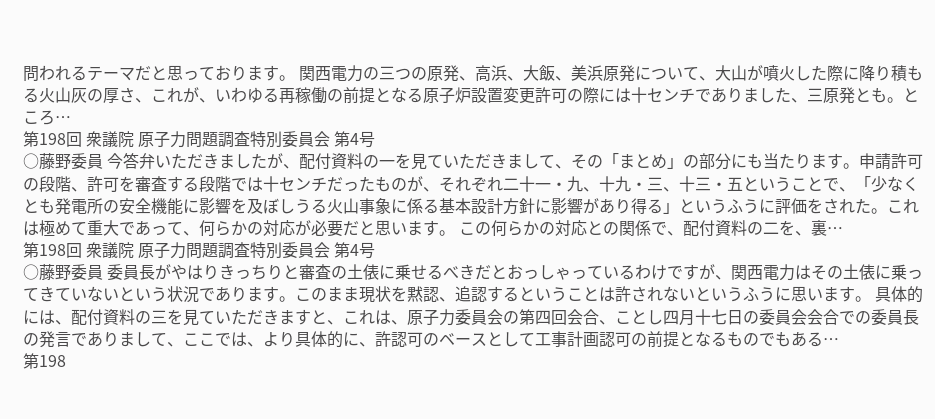問われるテーマだと思っております。 関西電力の三つの原発、高浜、大飯、美浜原発について、大山が噴火した際に降り積もる火山灰の厚さ、これが、いわゆる再稼働の前提となる原子炉設置変更許可の際には十センチでありました、三原発とも。ところ…
第198回 衆議院 原子力問題調査特別委員会 第4号
○藤野委員 今答弁いただきましたが、配付資料の一を見ていただきまして、その「まとめ」の部分にも当たります。申請許可の段階、許可を審査する段階では十センチだったものが、それぞれ二十一・九、十九・三、十三・五ということで、「少なくとも発電所の安全機能に影響を及ぼしうる火山事象に係る基本設計方針に影響があり得る」というふうに評価をされた。これは極めて重大であって、何らかの対応が必要だと思います。 この何らかの対応との関係で、配付資料の二を、裏…
第198回 衆議院 原子力問題調査特別委員会 第4号
○藤野委員 委員長がやはりきっちりと審査の土俵に乗せるべきだとおっしゃっているわけですが、関西電力はその土俵に乗ってきていないという状況であります。このまま現状を黙認、追認するということは許されないというふうに思います。 具体的には、配付資料の三を見ていただきますと、これは、原子力委員会の第四回会合、ことし四月十七日の委員会会合での委員長の発言でありまして、ここでは、より具体的に、許認可のベースとして工事計画認可の前提となるものでもある…
第198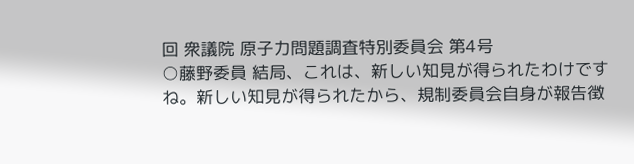回 衆議院 原子力問題調査特別委員会 第4号
○藤野委員 結局、これは、新しい知見が得られたわけですね。新しい知見が得られたから、規制委員会自身が報告徴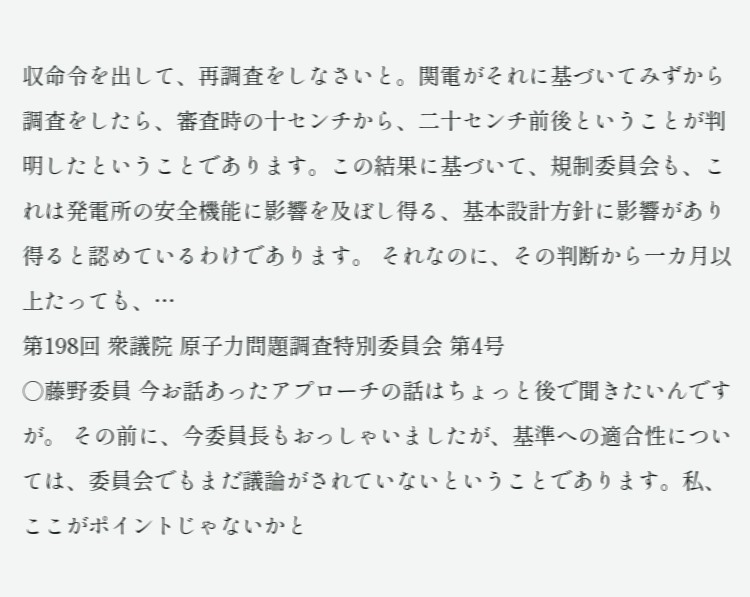収命令を出して、再調査をしなさいと。関電がそれに基づいてみずから調査をしたら、審査時の十センチから、二十センチ前後ということが判明したということであります。この結果に基づいて、規制委員会も、これは発電所の安全機能に影響を及ぼし得る、基本設計方針に影響があり得ると認めているわけであります。 それなのに、その判断から一カ月以上たっても、…
第198回 衆議院 原子力問題調査特別委員会 第4号
○藤野委員 今お話あったアプローチの話はちょっと後で聞きたいんですが。 その前に、今委員長もおっしゃいましたが、基準への適合性については、委員会でもまだ議論がされていないということであります。私、ここがポイントじゃないかと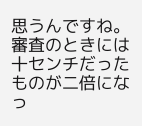思うんですね。 審査のときには十センチだったものが二倍になっ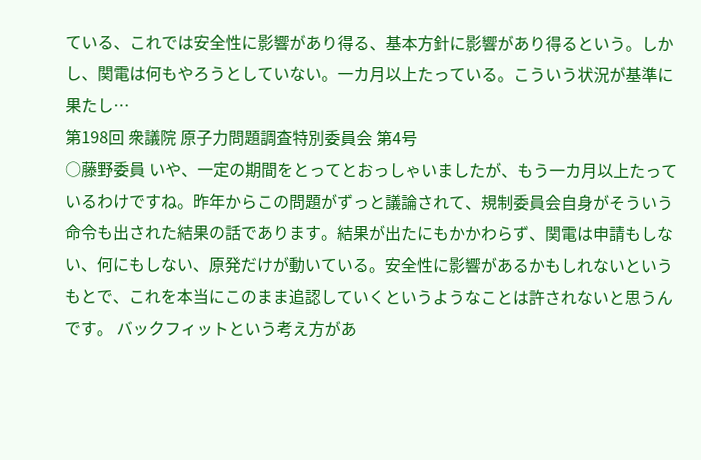ている、これでは安全性に影響があり得る、基本方針に影響があり得るという。しかし、関電は何もやろうとしていない。一カ月以上たっている。こういう状況が基準に果たし…
第198回 衆議院 原子力問題調査特別委員会 第4号
○藤野委員 いや、一定の期間をとってとおっしゃいましたが、もう一カ月以上たっているわけですね。昨年からこの問題がずっと議論されて、規制委員会自身がそういう命令も出された結果の話であります。結果が出たにもかかわらず、関電は申請もしない、何にもしない、原発だけが動いている。安全性に影響があるかもしれないというもとで、これを本当にこのまま追認していくというようなことは許されないと思うんです。 バックフィットという考え方があ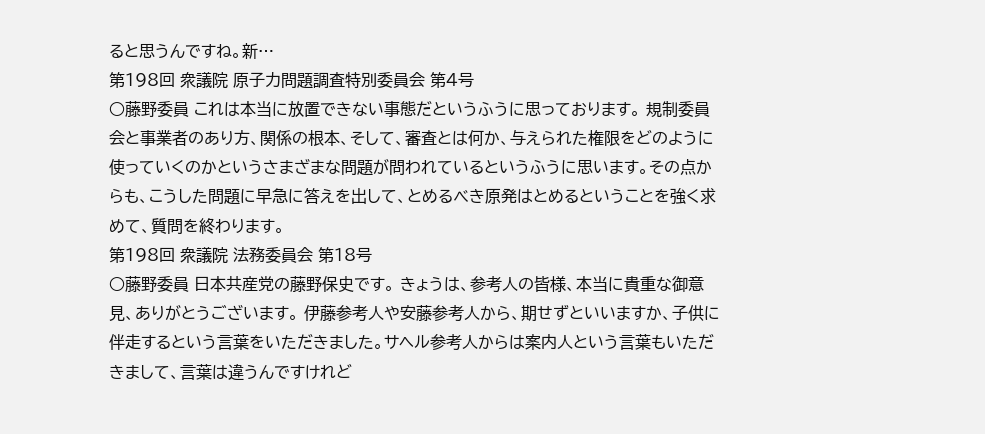ると思うんですね。新…
第198回 衆議院 原子力問題調査特別委員会 第4号
○藤野委員 これは本当に放置できない事態だというふうに思っております。 規制委員会と事業者のあり方、関係の根本、そして、審査とは何か、与えられた権限をどのように使っていくのかというさまざまな問題が問われているというふうに思います。その点からも、こうした問題に早急に答えを出して、とめるべき原発はとめるということを強く求めて、質問を終わります。
第198回 衆議院 法務委員会 第18号
○藤野委員 日本共産党の藤野保史です。 きょうは、参考人の皆様、本当に貴重な御意見、ありがとうございます。 伊藤参考人や安藤参考人から、期せずといいますか、子供に伴走するという言葉をいただきました。サヘル参考人からは案内人という言葉もいただきまして、言葉は違うんですけれど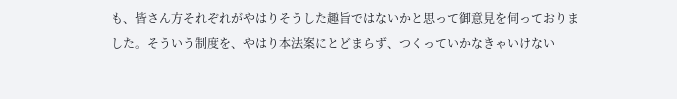も、皆さん方それぞれがやはりそうした趣旨ではないかと思って御意見を伺っておりました。そういう制度を、やはり本法案にとどまらず、つくっていかなきゃいけない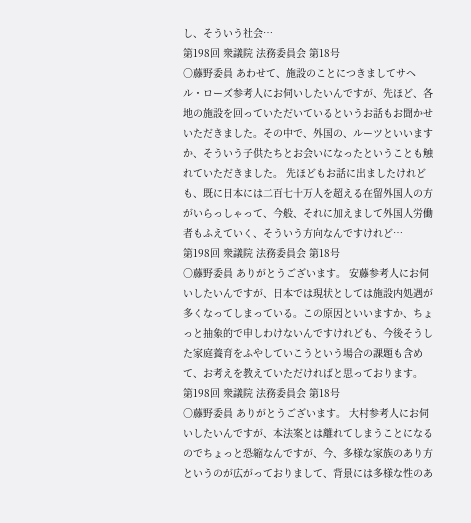し、そういう社会…
第198回 衆議院 法務委員会 第18号
○藤野委員 あわせて、施設のことにつきましてサヘル・ローズ参考人にお伺いしたいんですが、先ほど、各地の施設を回っていただいているというお話もお聞かせいただきました。その中で、外国の、ルーツといいますか、そういう子供たちとお会いになったということも触れていただきました。 先ほどもお話に出ましたけれども、既に日本には二百七十万人を超える在留外国人の方がいらっしゃって、今般、それに加えまして外国人労働者もふえていく、そういう方向なんですけれど…
第198回 衆議院 法務委員会 第18号
○藤野委員 ありがとうございます。 安藤参考人にお伺いしたいんですが、日本では現状としては施設内処遇が多くなってしまっている。この原因といいますか、ちょっと抽象的で申しわけないんですけれども、今後そうした家庭養育をふやしていこうという場合の課題も含めて、お考えを教えていただければと思っております。
第198回 衆議院 法務委員会 第18号
○藤野委員 ありがとうございます。 大村参考人にお伺いしたいんですが、本法案とは離れてしまうことになるのでちょっと恐縮なんですが、今、多様な家族のあり方というのが広がっておりまして、背景には多様な性のあ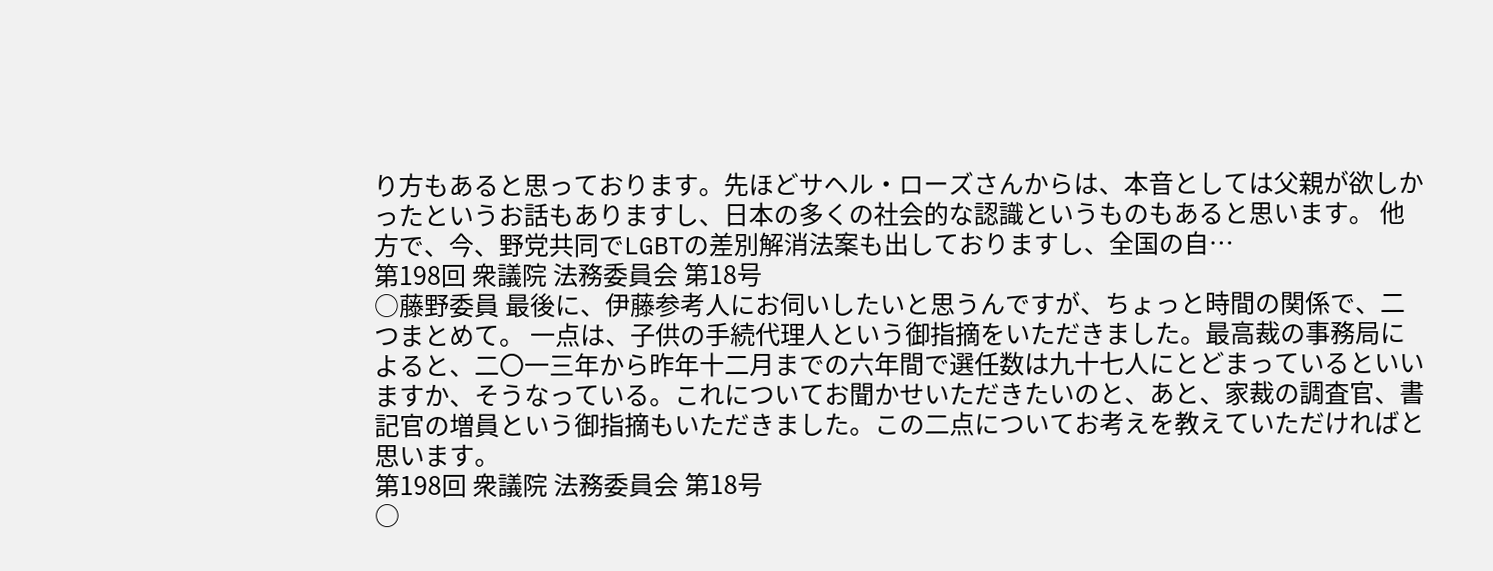り方もあると思っております。先ほどサヘル・ローズさんからは、本音としては父親が欲しかったというお話もありますし、日本の多くの社会的な認識というものもあると思います。 他方で、今、野党共同でLGBTの差別解消法案も出しておりますし、全国の自…
第198回 衆議院 法務委員会 第18号
○藤野委員 最後に、伊藤参考人にお伺いしたいと思うんですが、ちょっと時間の関係で、二つまとめて。 一点は、子供の手続代理人という御指摘をいただきました。最高裁の事務局によると、二〇一三年から昨年十二月までの六年間で選任数は九十七人にとどまっているといいますか、そうなっている。これについてお聞かせいただきたいのと、あと、家裁の調査官、書記官の増員という御指摘もいただきました。この二点についてお考えを教えていただければと思います。
第198回 衆議院 法務委員会 第18号
○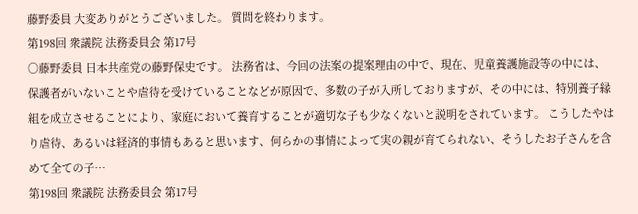藤野委員 大変ありがとうございました。 質問を終わります。
第198回 衆議院 法務委員会 第17号
○藤野委員 日本共産党の藤野保史です。 法務省は、今回の法案の提案理由の中で、現在、児童養護施設等の中には、保護者がいないことや虐待を受けていることなどが原因で、多数の子が入所しておりますが、その中には、特別養子縁組を成立させることにより、家庭において養育することが適切な子も少なくないと説明をされています。 こうしたやはり虐待、あるいは経済的事情もあると思います、何らかの事情によって実の親が育てられない、そうしたお子さんを含めて全ての子…
第198回 衆議院 法務委員会 第17号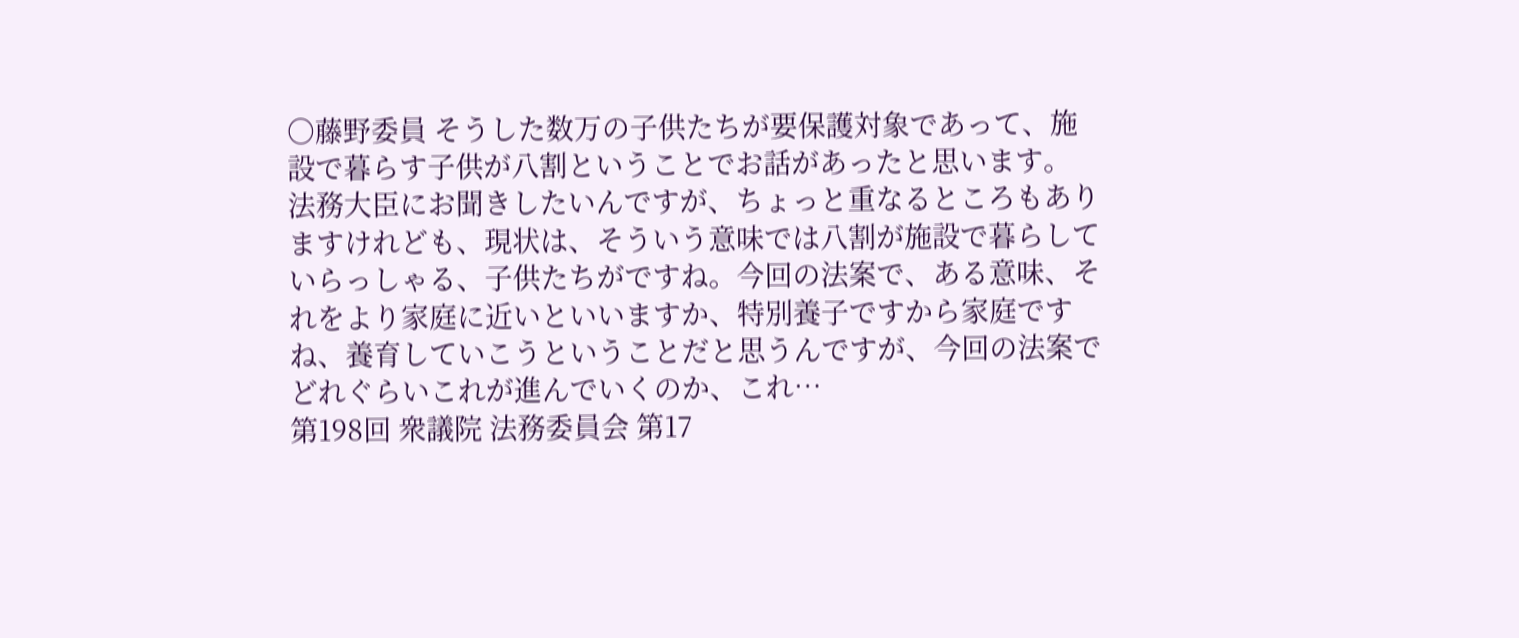○藤野委員 そうした数万の子供たちが要保護対象であって、施設で暮らす子供が八割ということでお話があったと思います。 法務大臣にお聞きしたいんですが、ちょっと重なるところもありますけれども、現状は、そういう意味では八割が施設で暮らしていらっしゃる、子供たちがですね。今回の法案で、ある意味、それをより家庭に近いといいますか、特別養子ですから家庭ですね、養育していこうということだと思うんですが、今回の法案でどれぐらいこれが進んでいくのか、これ…
第198回 衆議院 法務委員会 第17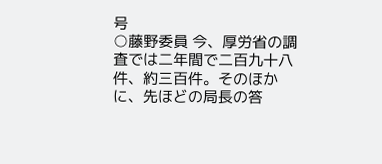号
○藤野委員 今、厚労省の調査では二年間で二百九十八件、約三百件。そのほかに、先ほどの局長の答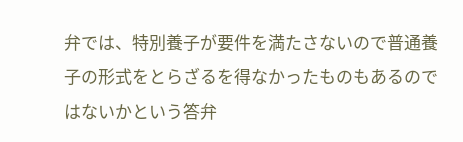弁では、特別養子が要件を満たさないので普通養子の形式をとらざるを得なかったものもあるのではないかという答弁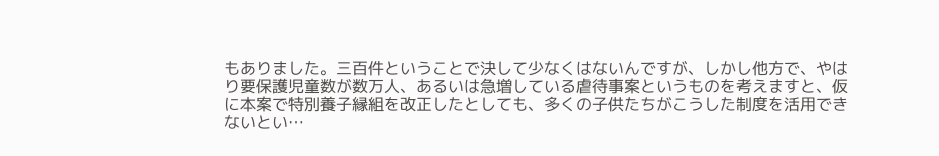もありました。三百件ということで決して少なくはないんですが、しかし他方で、やはり要保護児童数が数万人、あるいは急増している虐待事案というものを考えますと、仮に本案で特別養子縁組を改正したとしても、多くの子供たちがこうした制度を活用できないとい…